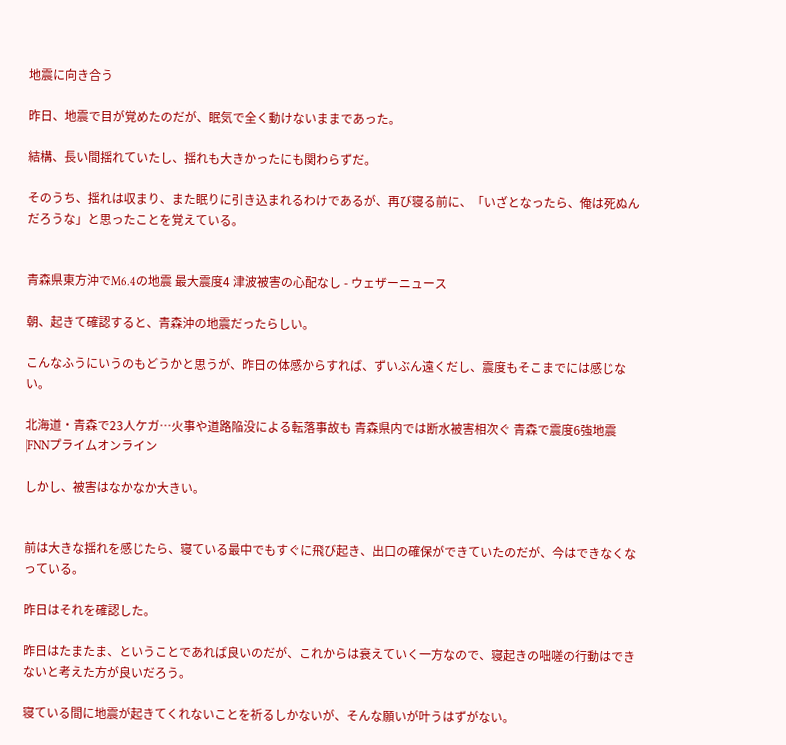地震に向き合う

昨日、地震で目が覚めたのだが、眠気で全く動けないままであった。

結構、長い間揺れていたし、揺れも大きかったにも関わらずだ。

そのうち、揺れは収まり、また眠りに引き込まれるわけであるが、再び寝る前に、「いざとなったら、俺は死ぬんだろうな」と思ったことを覚えている。


青森県東方沖でM6.4の地震 最大震度4 津波被害の心配なし - ウェザーニュース

朝、起きて確認すると、青森沖の地震だったらしい。

こんなふうにいうのもどうかと思うが、昨日の体感からすれば、ずいぶん遠くだし、震度もそこまでには感じない。

北海道・青森で23人ケガ…火事や道路陥没による転落事故も 青森県内では断水被害相次ぐ 青森で震度6強地震|FNNプライムオンライン

しかし、被害はなかなか大きい。


前は大きな揺れを感じたら、寝ている最中でもすぐに飛び起き、出口の確保ができていたのだが、今はできなくなっている。

昨日はそれを確認した。

昨日はたまたま、ということであれば良いのだが、これからは衰えていく一方なので、寝起きの咄嗟の行動はできないと考えた方が良いだろう。

寝ている間に地震が起きてくれないことを祈るしかないが、そんな願いが叶うはずがない。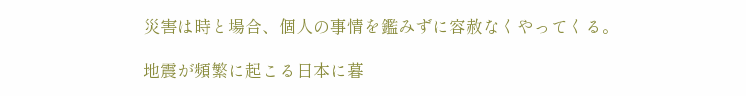災害は時と場合、個人の事情を鑑みずに容赦なくやってくる。

地震が頻繁に起こる日本に暮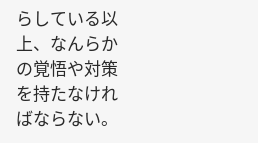らしている以上、なんらかの覚悟や対策を持たなければならない。